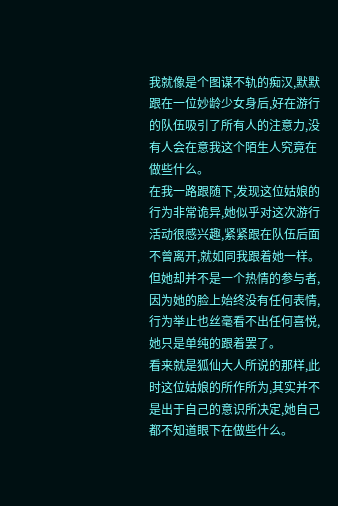我就像是个图谋不轨的痴汉,默默跟在一位妙龄少女身后,好在游行的队伍吸引了所有人的注意力,没有人会在意我这个陌生人究竟在做些什么。
在我一路跟随下,发现这位姑娘的行为非常诡异,她似乎对这次游行活动很感兴趣,紧紧跟在队伍后面不曾离开,就如同我跟着她一样。
但她却并不是一个热情的参与者,因为她的脸上始终没有任何表情,行为举止也丝毫看不出任何喜悦,她只是单纯的跟着罢了。
看来就是狐仙大人所说的那样,此时这位姑娘的所作所为,其实并不是出于自己的意识所决定,她自己都不知道眼下在做些什么。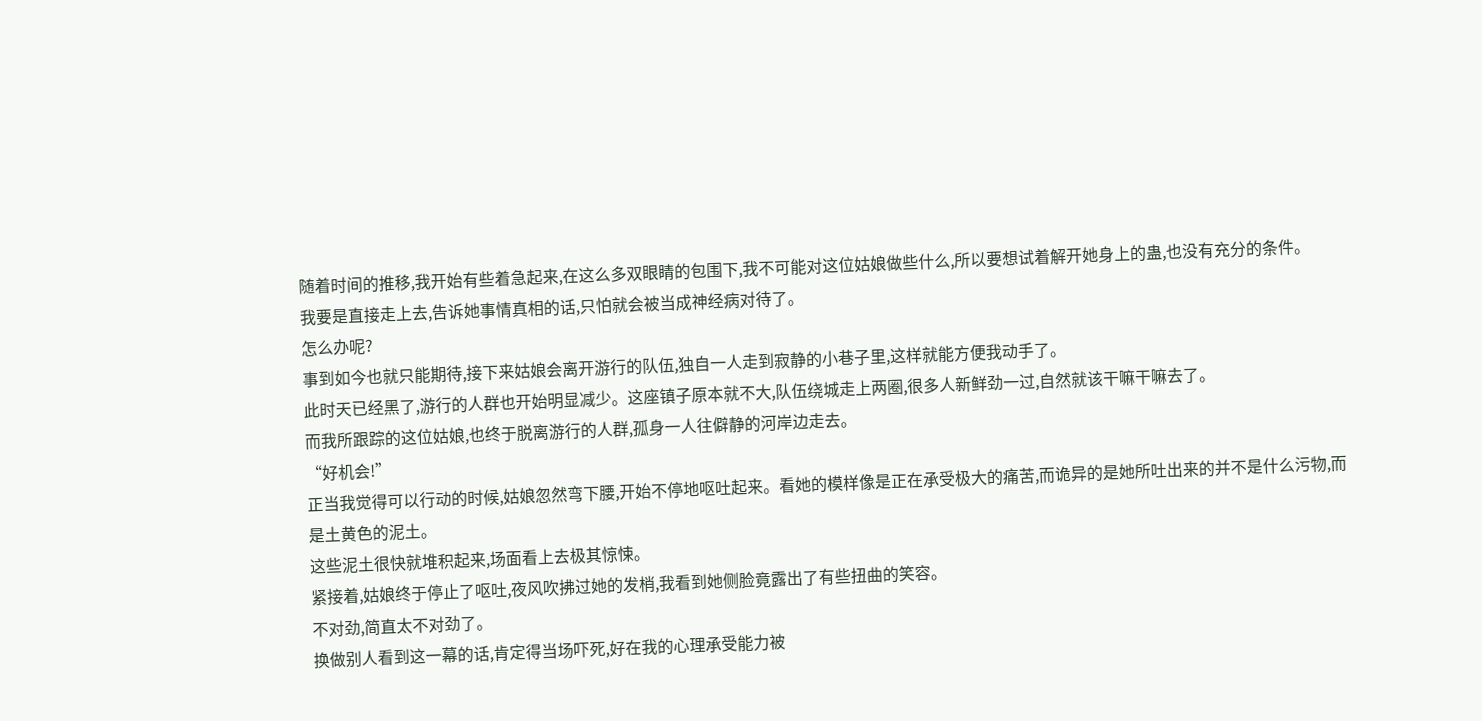随着时间的推移,我开始有些着急起来,在这么多双眼睛的包围下,我不可能对这位姑娘做些什么,所以要想试着解开她身上的蛊,也没有充分的条件。
我要是直接走上去,告诉她事情真相的话,只怕就会被当成神经病对待了。
怎么办呢?
事到如今也就只能期待,接下来姑娘会离开游行的队伍,独自一人走到寂静的小巷子里,这样就能方便我动手了。
此时天已经黑了,游行的人群也开始明显减少。这座镇子原本就不大,队伍绕城走上两圈,很多人新鲜劲一过,自然就该干嘛干嘛去了。
而我所跟踪的这位姑娘,也终于脱离游行的人群,孤身一人往僻静的河岸边走去。
“好机会!”
正当我觉得可以行动的时候,姑娘忽然弯下腰,开始不停地呕吐起来。看她的模样像是正在承受极大的痛苦,而诡异的是她所吐出来的并不是什么污物,而是土黄色的泥土。
这些泥土很快就堆积起来,场面看上去极其惊悚。
紧接着,姑娘终于停止了呕吐,夜风吹拂过她的发梢,我看到她侧脸竟露出了有些扭曲的笑容。
不对劲,简直太不对劲了。
换做别人看到这一幕的话,肯定得当场吓死,好在我的心理承受能力被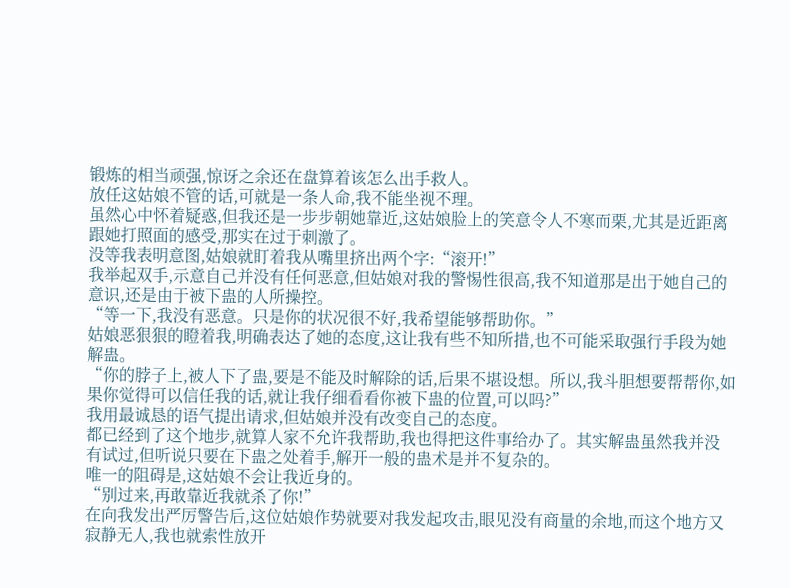锻炼的相当顽强,惊讶之余还在盘算着该怎么出手救人。
放任这姑娘不管的话,可就是一条人命,我不能坐视不理。
虽然心中怀着疑惑,但我还是一步步朝她靠近,这姑娘脸上的笑意令人不寒而栗,尤其是近距离跟她打照面的感受,那实在过于刺激了。
没等我表明意图,姑娘就盯着我从嘴里挤出两个字:“滚开!”
我举起双手,示意自己并没有任何恶意,但姑娘对我的警惕性很高,我不知道那是出于她自己的意识,还是由于被下蛊的人所操控。
“等一下,我没有恶意。只是你的状况很不好,我希望能够帮助你。”
姑娘恶狠狠的瞪着我,明确表达了她的态度,这让我有些不知所措,也不可能采取强行手段为她解蛊。
“你的脖子上,被人下了蛊,要是不能及时解除的话,后果不堪设想。所以,我斗胆想要帮帮你,如果你觉得可以信任我的话,就让我仔细看看你被下蛊的位置,可以吗?”
我用最诚恳的语气提出请求,但姑娘并没有改变自己的态度。
都已经到了这个地步,就算人家不允许我帮助,我也得把这件事给办了。其实解蛊虽然我并没有试过,但听说只要在下蛊之处着手,解开一般的蛊术是并不复杂的。
唯一的阻碍是,这姑娘不会让我近身的。
“别过来,再敢靠近我就杀了你!”
在向我发出严厉警告后,这位姑娘作势就要对我发起攻击,眼见没有商量的余地,而这个地方又寂静无人,我也就索性放开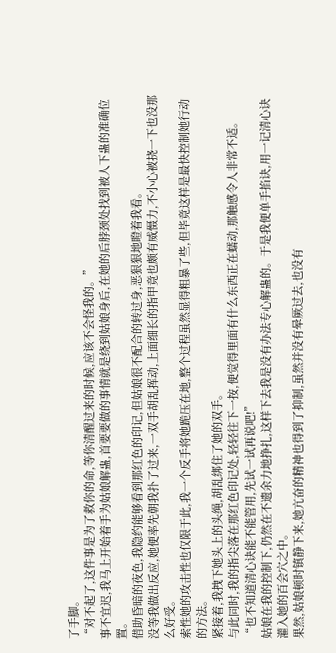了手脚。
“对不起了,这件事是为了救你的命,等你清醒过来的时候,应该不会怪我的。”
事不宜迟,我马上开始着手为姑娘解蛊,首要要做的事情就是绕到姑娘身后,在她的后脖颈处找到被人下蛊的准确位置。
借助昏暗的夜色,我隐约能够看到那红色的印记,但姑娘很不配合的转过身,恶狠狠地瞪着我看。
没等我做出反应,她便率先朝我扑了过来,一双手胡乱挥动,上面细长的指甲竟也颇有威慑力,不小心被挠一下也没那么好受。
索性她的攻击性也仅限于此,我一个反手将她跪压在地,整个过程虽然显得粗暴了些,但毕竟这样是最快控制她行动的方法。
紧接着,我拽下她头上的头绳,胡乱绑住了她的双手。
与此同时,我的指尖落在那红色印记处,轻轻往下一按,便觉得里面有什么东西正在蠕动,那触感令人非常不适。
“也不知道清心诀能不能管用,先试一试再说吧!”
姑娘在我的控制下,仍然在不遗余力地挣扎,这样下去我是没有办法专心解蛊的。于是我便单手掐诀,用一记清心诀灌入她的百会穴之中。
果然,姑娘顿时镇静下来,她亢奋的精神也得到了抑制,虽然并没有晕厥过去,也没有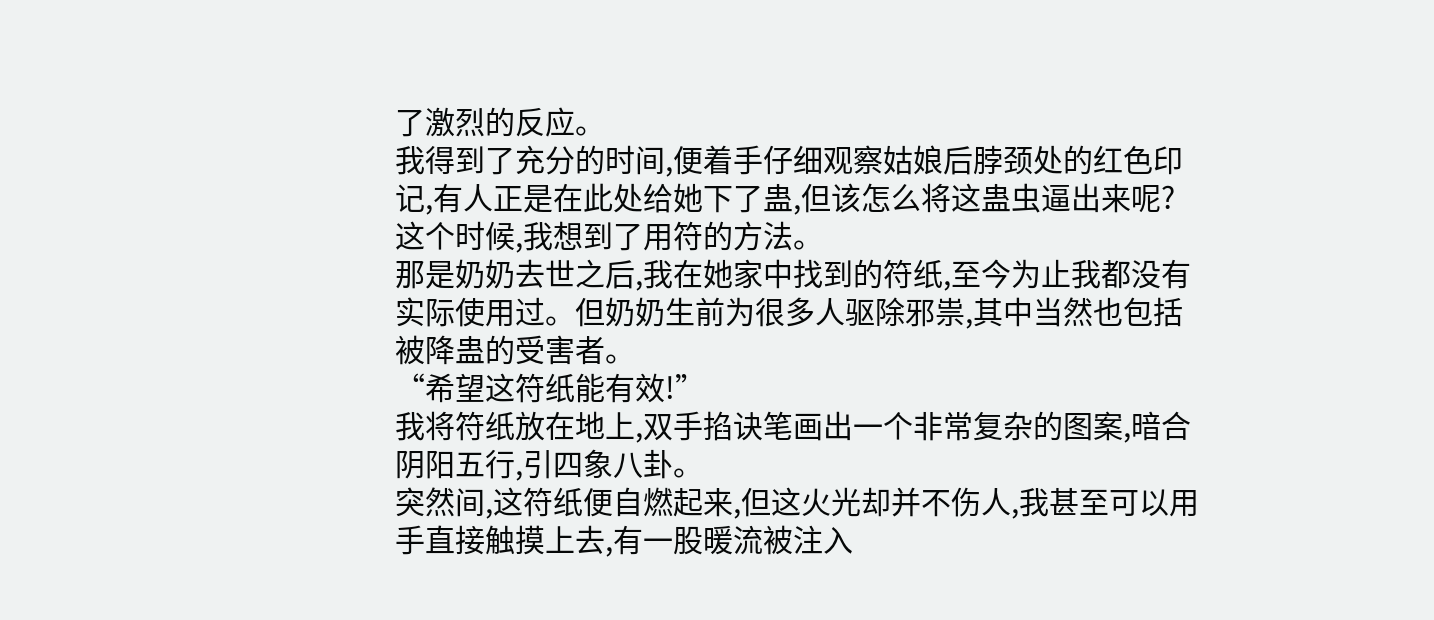了激烈的反应。
我得到了充分的时间,便着手仔细观察姑娘后脖颈处的红色印记,有人正是在此处给她下了蛊,但该怎么将这蛊虫逼出来呢?
这个时候,我想到了用符的方法。
那是奶奶去世之后,我在她家中找到的符纸,至今为止我都没有实际使用过。但奶奶生前为很多人驱除邪祟,其中当然也包括被降蛊的受害者。
“希望这符纸能有效!”
我将符纸放在地上,双手掐诀笔画出一个非常复杂的图案,暗合阴阳五行,引四象八卦。
突然间,这符纸便自燃起来,但这火光却并不伤人,我甚至可以用手直接触摸上去,有一股暖流被注入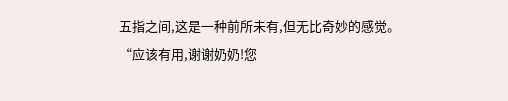五指之间,这是一种前所未有,但无比奇妙的感觉。
“应该有用,谢谢奶奶!您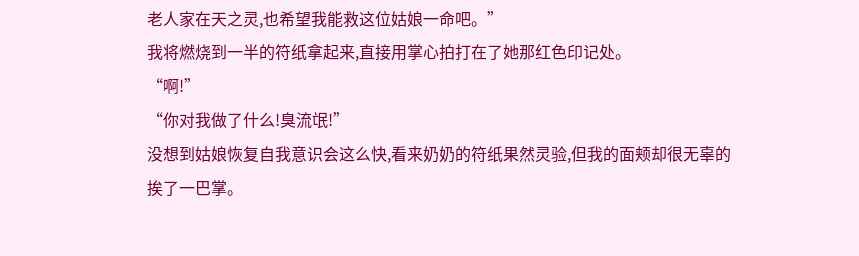老人家在天之灵,也希望我能救这位姑娘一命吧。”
我将燃烧到一半的符纸拿起来,直接用掌心拍打在了她那红色印记处。
“啊!”
“你对我做了什么!臭流氓!”
没想到姑娘恢复自我意识会这么快,看来奶奶的符纸果然灵验,但我的面颊却很无辜的挨了一巴掌。